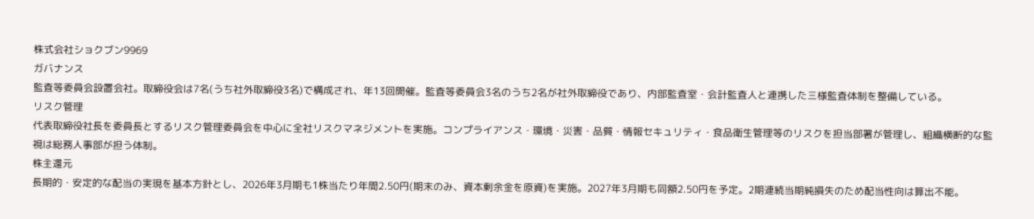株式会社ショクブン9969
ガバナンス
監査等委員会設置会社。取締役会は7名(うち社外取締役3名)で構成され、年13回開催。監査等委員会3名のうち2名が社外取締役であり、内部監査室・会計監査人と連携した三様監査体制を整備している。
リスク管理
代表取締役社長を委員長とするリスク管理委員会を中心に全社リスクマネジメントを実施。コンプライアンス・環境・災害・品質・情報セキュリティ・食品衛生管理等のリスクを担当部署が管理し、組織横断的な監視は総務人事部が担う体制。
株主還元
長期的・安定的な配当の実現を基本方針とし、2026年3月期も1株当たり年間2.50円(期末のみ、資本剰余金を原資)を実施。2027年3月期も同額2.50円を予定。2期連続当期純損失のため配当性向は算出不能。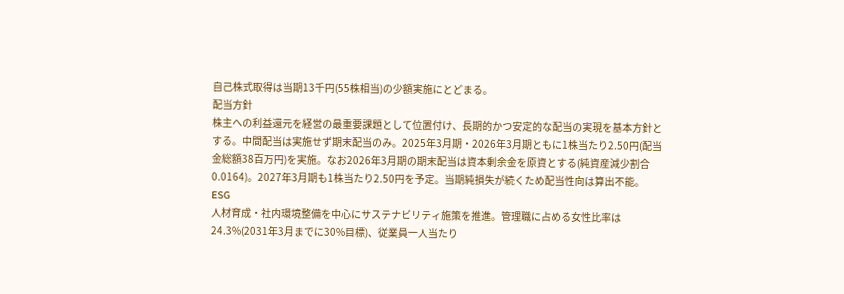自己株式取得は当期13千円(55株相当)の少額実施にとどまる。
配当方針
株主への利益還元を経営の最重要課題として位置付け、長期的かつ安定的な配当の実現を基本方針とする。中間配当は実施せず期末配当のみ。2025年3月期・2026年3月期ともに1株当たり2.50円(配当金総額38百万円)を実施。なお2026年3月期の期末配当は資本剰余金を原資とする(純資産減少割合0.0164)。2027年3月期も1株当たり2.50円を予定。当期純損失が続くため配当性向は算出不能。
ESG
人材育成・社内環境整備を中心にサステナビリティ施策を推進。管理職に占める女性比率は24.3%(2031年3月までに30%目標)、従業員一人当たり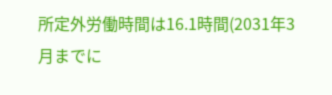所定外労働時間は16.1時間(2031年3月までに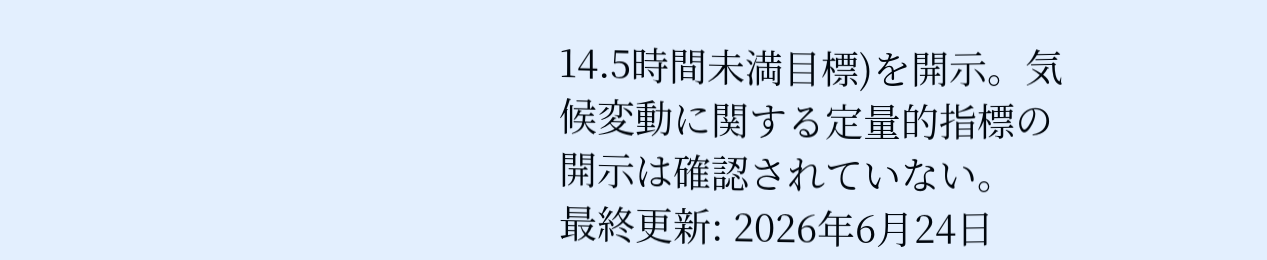14.5時間未満目標)を開示。気候変動に関する定量的指標の開示は確認されていない。
最終更新: 2026年6月24日